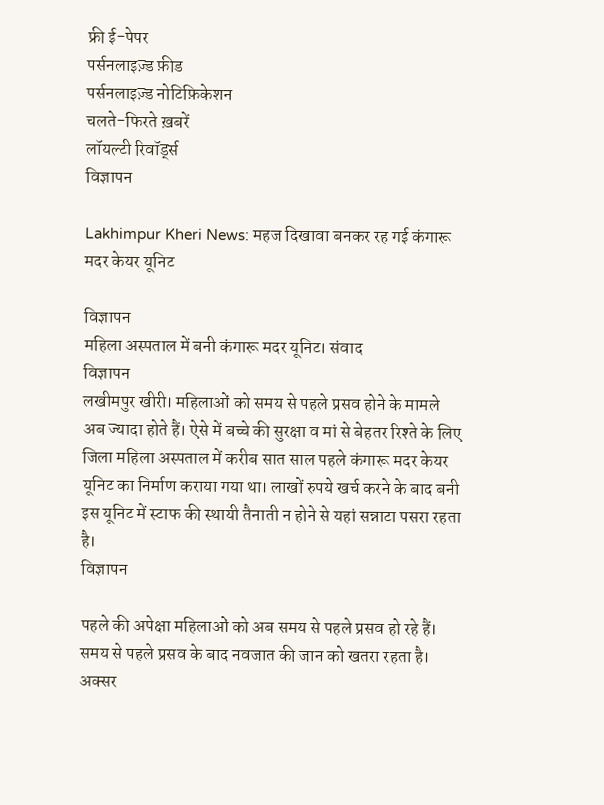फ्री ई-पेपर
पर्सनलाइज़्ड फ़ीड
पर्सनलाइज़्ड नोटिफ़िकेशन
चलते-फिरते ख़बरें
लॉयल्टी रिवॉर्ड्स
विज्ञापन

Lakhimpur Kheri News: महज दिखावा बनकर रह गई कंगारू मदर केयर यूनिट

विज्ञापन
महिला अस्पताल में बनी कंगारू मदर यूनिट। संवाद
विज्ञापन
लखीमपुर खीरी। महिलाओं को समय से पहले प्रसव होने के मामले अब ज्यादा होते हैं। ऐसे में बच्चे की सुरक्षा व मां से बेहतर रिश्ते के लिए जिला महिला अस्पताल में करीब सात साल पहले कंगारू मदर केयर यूनिट का निर्माण कराया गया था। लाखों रुपये खर्च करने के बाद बनी इस यूनिट में स्टाफ की स्थायी तैनाती न होने से यहां सन्नाटा पसरा रहता है।
विज्ञापन

पहले की अपेक्षा महिलाओं को अब समय से पहले प्रसव हो रहे हैं। समय से पहले प्रसव के बाद नवजात की जान को खतरा रहता है। अक्सर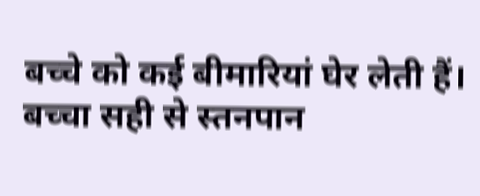बच्चे को कई बीमारियां घेर लेती हैं। बच्चा सही से स्तनपान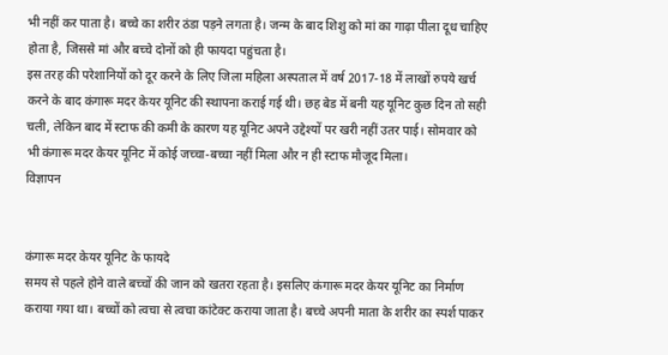भी नहीं कर पाता है। बच्चे का शरीर ठंडा पड़ने लगता है। जन्म के बाद शिशु को मां का गाढ़ा पीला दूध चाहिए होता है, जिससे मां और बच्चे दोनों को ही फायदा पहुंचता है।
इस तरह की परेशानियों को दूर करने के लिए जिला महिला अस्पताल में वर्ष 2017-18 में लाखों रुपये खर्च करने के बाद कंगारू मदर केयर यूनिट की स्थापना कराई गई थी। छह बेड में बनी यह यूनिट कुछ दिन तो सही चली, लेकिन बाद में स्टाफ की कमी के कारण यह यूनिट अपने उद्देश्यों पर खरी नहीं उतर पाई। सोमवार को भी कंगारू मदर केयर यूनिट में कोई जच्चा-बच्चा नहीं मिला और न ही स्टाफ मौजूद मिला।
विज्ञापन


कंगारू मदर केयर यूनिट के फायदे
समय से पहले होने वाले बच्चों की जान को खतरा रहता है। इसलिए कंगारू मदर केयर यूनिट का निर्माण कराया गया था। बच्चों को त्वचा से त्वचा कांटेक्ट कराया जाता है। बच्चे अपनी माता के शरीर का स्पर्श पाकर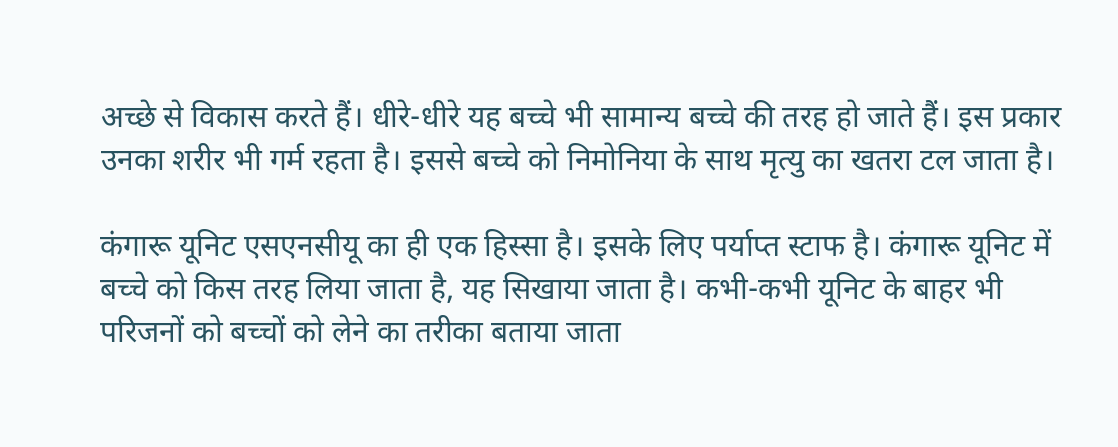अच्छे से विकास करते हैं। धीरे-धीरे यह बच्चे भी सामान्य बच्चे की तरह हो जाते हैं। इस प्रकार उनका शरीर भी गर्म रहता है। इससे बच्चे को निमोनिया के साथ मृत्यु का खतरा टल जाता है।

कंगारू यूनिट एसएनसीयू का ही एक हिस्सा है। इसके लिए पर्याप्त स्टाफ है। कंगारू यूनिट में बच्चे को किस तरह लिया जाता है, यह सिखाया जाता है। कभी-कभी यूनिट के बाहर भी परिजनों को बच्चों को लेने का तरीका बताया जाता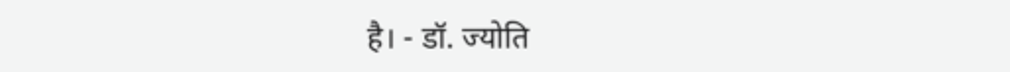है। - डॉ. ज्योति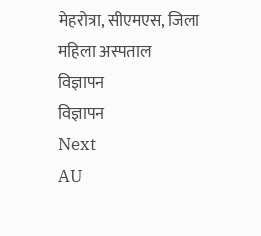मेहरोत्रा, सीएमएस, जिला महिला अस्पताल
विज्ञापन
विज्ञापन
Next
AU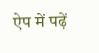ऐप में पढ़ें